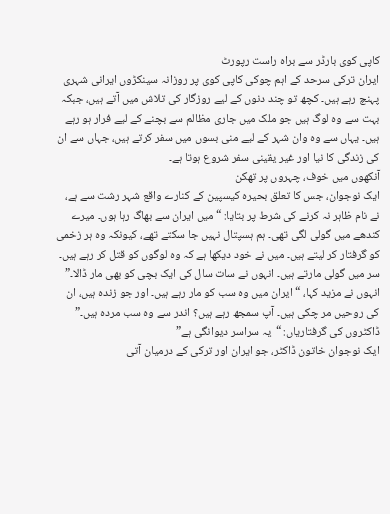کاپی کوی بارڈر سے براہ راست رپورٹ
ایران ترکی سرحد کے اہم چوکی کاپی کوی پر روزانہ سینکڑوں ایرانی شہری پہنچ رہے ہیں۔ کچھ تو چند دنوں کے لیے روزگار کی تلاش میں آتے ہیں، جبکہ بہت سے وہ لوگ ہیں جو ملک میں جاری مظالم سے بچنے کے لیے فرار ہو رہے ہیں۔ یہاں سے وہ وان شہر کے لیے منی بسوں میں سفر کرتے ہیں، جہاں سے ان کی زندگی کا نیا اور غیر یقینی سفر شروع ہوتا ہے۔
آنکھوں میں خوف، چہروں پر تھکن
ایک نوجوان، جس کا تعلق بحیرہ کیسپین کے کنارے واقع شہر رشت سے ہے، نے نام ظاہر نہ کرنے کی شرط پر بتایا: “میں ایران سے بھاگ رہا ہوں۔ میرے کندھے میں گولی لگی تھی۔ ہم ہسپتال نہیں جا سکتے تھے، کیونکہ وہ ہر زخمی کو گرفتار کر لیتے ہیں۔ میں نے خود دیکھا ہے کہ وہ لوگوں کو قتل کر رہے ہیں۔ سر میں گولی مارتے ہیں۔ انہوں نے سات سال کی ایک بچی کو بھی مار ڈالا۔”
انہوں نے مزید کہا، “ایران میں وہ سب کو مار رہے ہیں۔ اور جو زندہ ہیں، ان کی روحیں مر چکی ہیں۔ آپ سمجھ رہے ہیں؟ اندر سے وہ سب مردہ ہیں۔”
ڈاکٹروں کی گرفتاریاں: “یہ سراسر دیوانگی ہے”
ایک نوجوان خاتون ڈاکٹر، جو ایران اور ترکی کے درمیان آتی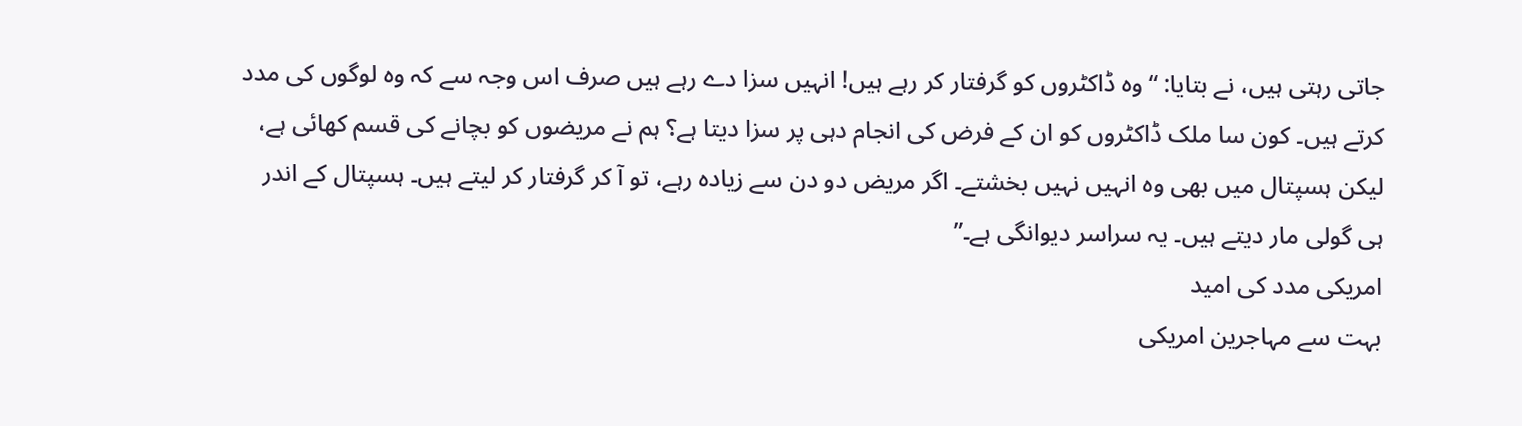جاتی رہتی ہیں، نے بتایا: “وہ ڈاکٹروں کو گرفتار کر رہے ہیں! انہیں سزا دے رہے ہیں صرف اس وجہ سے کہ وہ لوگوں کی مدد کرتے ہیں۔ کون سا ملک ڈاکٹروں کو ان کے فرض کی انجام دہی پر سزا دیتا ہے؟ ہم نے مریضوں کو بچانے کی قسم کھائی ہے، لیکن ہسپتال میں بھی وہ انہیں نہیں بخشتے۔ اگر مریض دو دن سے زیادہ رہے، تو آ کر گرفتار کر لیتے ہیں۔ ہسپتال کے اندر ہی گولی مار دیتے ہیں۔ یہ سراسر دیوانگی ہے۔”
امریکی مدد کی امید
بہت سے مہاجرین امریکی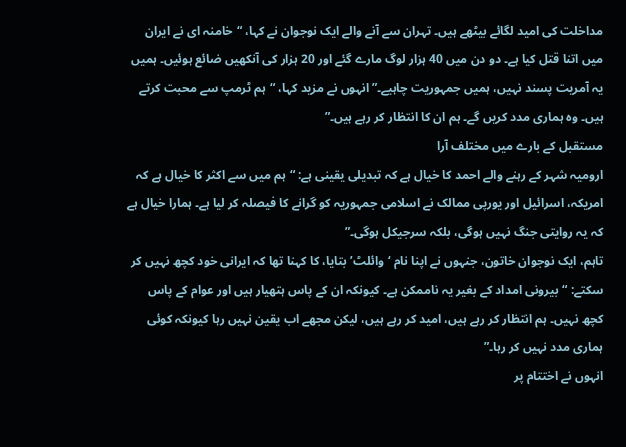مداخلت کی امید لگائے بیٹھے ہیں۔ تہران سے آنے والے ایک نوجوان نے کہا، “خامنہ ای نے ایران میں اتنا قتل کیا ہے۔ دو دن میں 40 ہزار لوگ مارے گئے اور 20 ہزار کی آنکھیں ضائع ہوئیں۔ ہمیں یہ آمریت پسند نہیں، ہمیں جمہوریت چاہیے۔” انہوں نے مزید کہا، “ہم ٹرمپ سے محبت کرتے ہیں۔ وہ ہماری مدد کریں گے۔ ہم ان کا انتظار کر رہے ہیں۔”
مستقبل کے بارے میں مختلف آرا
ارومیہ شہر کے رہنے والے احمد کا خیال ہے کہ تبدیلی یقینی ہے: “ہم میں سے اکثر کا خیال ہے کہ امریکہ، اسرائیل اور یورپی ممالک نے اسلامی جمہوریہ کو گرانے کا فیصلہ کر لیا ہے۔ ہمارا خیال ہے کہ یہ روایتی جنگ نہیں ہوگی، بلکہ سرجیکل ہوگی۔”
تاہم، ایک نوجوان خاتون، جنہوں نے اپنا نام ‘وائلٹ’ بتایا، کا کہنا تھا کہ ایرانی خود کچھ نہیں کر سکتے: “بیرونی امداد کے بغیر یہ ناممکن ہے۔ کیونکہ ان کے پاس ہتھیار ہیں اور عوام کے پاس کچھ نہیں۔ ہم انتظار کر رہے ہیں، امید کر رہے ہیں، لیکن مجھے اب یقین نہیں رہا کیونکہ کوئی ہماری مدد نہیں کر رہا۔”
انہوں نے اختتام پر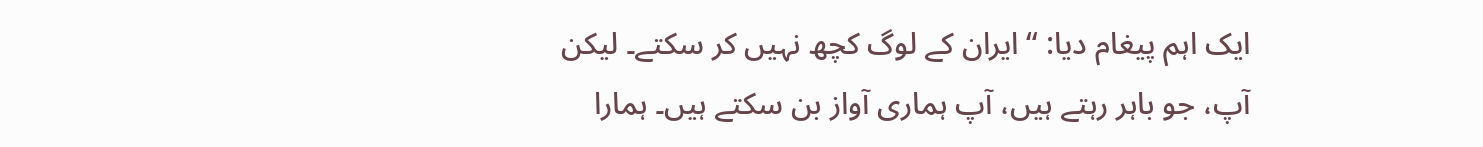ایک اہم پیغام دیا: “ایران کے لوگ کچھ نہیں کر سکتے۔ لیکن آپ، جو باہر رہتے ہیں، آپ ہماری آواز بن سکتے ہیں۔ ہمارا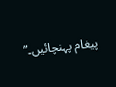پیغام پہنچائیں۔”